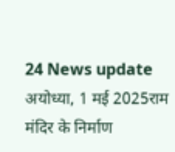24 News update अयोध्या, 1 मई 2025राम मंदिर के निर्माण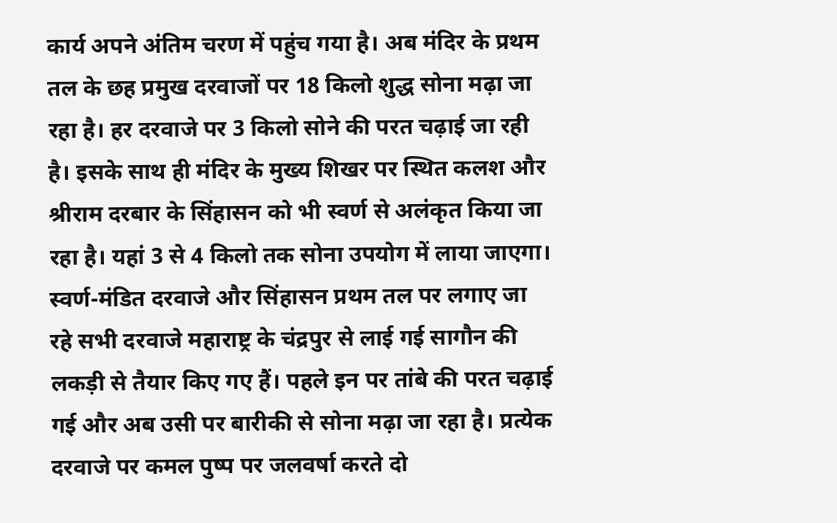कार्य अपने अंतिम चरण में पहुंच गया है। अब मंदिर के प्रथम तल के छह प्रमुख दरवाजों पर 18 किलो शुद्ध सोना मढ़ा जा रहा है। हर दरवाजे पर 3 किलो सोने की परत चढ़ाई जा रही है। इसके साथ ही मंदिर के मुख्य शिखर पर स्थित कलश और श्रीराम दरबार के सिंहासन को भी स्वर्ण से अलंकृत किया जा रहा है। यहां 3 से 4 किलो तक सोना उपयोग में लाया जाएगा। स्वर्ण-मंडित दरवाजे और सिंहासन प्रथम तल पर लगाए जा रहे सभी दरवाजे महाराष्ट्र के चंद्रपुर से लाई गई सागौन की लकड़ी से तैयार किए गए हैं। पहले इन पर तांबे की परत चढ़ाई गई और अब उसी पर बारीकी से सोना मढ़ा जा रहा है। प्रत्येक दरवाजे पर कमल पुष्प पर जलवर्षा करते दो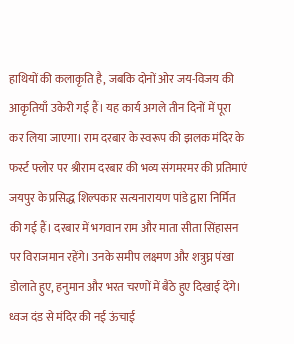हाथियों की कलाकृति है, जबकि दोनों ओर जय-विजय की आकृतियाँ उकेरी गई हैं। यह कार्य अगले तीन दिनों में पूरा कर लिया जाएगा। राम दरबार के स्वरूप की झलक मंदिर के फर्स्ट फ्लोर पर श्रीराम दरबार की भव्य संगमरमर की प्रतिमाएं जयपुर के प्रसिद्ध शिल्पकार सत्यनारायण पांडे द्वारा निर्मित की गई हैं। दरबार में भगवान राम और माता सीता सिंहासन पर विराजमान रहेंगे। उनके समीप लक्ष्मण और शत्रुघ्न पंखा डोलाते हुए, हनुमान और भरत चरणों में बैठे हुए दिखाई देंगे। ध्वज दंड से मंदिर की नई ऊंचाई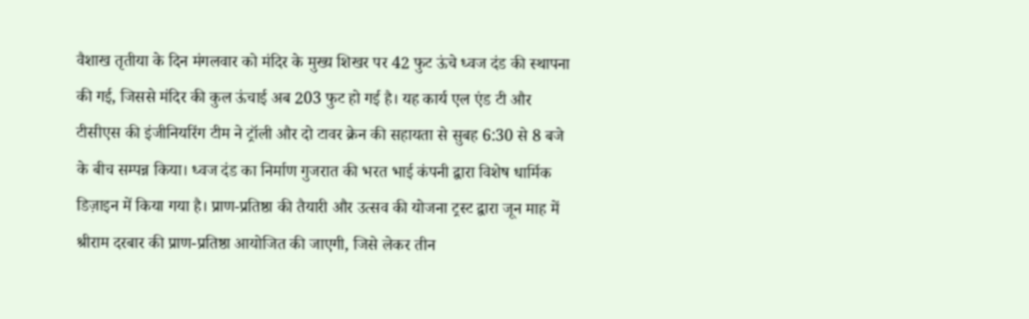वैशाख तृतीया के दिन मंगलवार को मंदिर के मुख्य शिखर पर 42 फुट ऊंचे ध्वज दंड की स्थापना की गई, जिससे मंदिर की कुल ऊंचाई अब 203 फुट हो गई है। यह कार्य एल एंड टी और टीसीएस की इंजीनियरिंग टीम ने ट्रॉली और दो टावर क्रेन की सहायता से सुबह 6:30 से 8 बजे के बीच सम्पन्न किया। ध्वज दंड का निर्माण गुजरात की भरत भाई कंपनी द्वारा विशेष धार्मिक डिज़ाइन में किया गया है। प्राण-प्रतिष्ठा की तैयारी और उत्सव की योजना ट्रस्ट द्वारा जून माह में श्रीराम दरबार की प्राण-प्रतिष्ठा आयोजित की जाएगी, जिसे लेकर तीन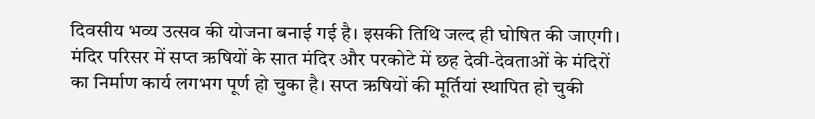दिवसीय भव्य उत्सव की योजना बनाई गई है। इसकी तिथि जल्द ही घोषित की जाएगी। मंदिर परिसर में सप्त ऋषियों के सात मंदिर और परकोटे में छह देवी-देवताओं के मंदिरों का निर्माण कार्य लगभग पूर्ण हो चुका है। सप्त ऋषियों की मूर्तियां स्थापित हो चुकी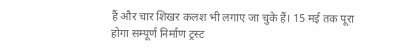हैं और चार शिखर कलश भी लगाए जा चुके हैं। 15 मई तक पूरा होगा सम्पूर्ण निर्माण ट्रस्ट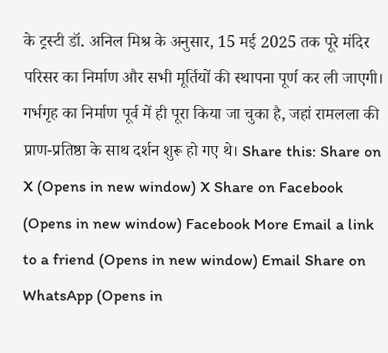के ट्रस्टी डॉ. अनिल मिश्र के अनुसार, 15 मई 2025 तक पूरे मंदिर परिसर का निर्माण और सभी मूर्तियों की स्थापना पूर्ण कर ली जाएगी। गर्भगृह का निर्माण पूर्व में ही पूरा किया जा चुका है, जहां रामलला की प्राण-प्रतिष्ठा के साथ दर्शन शुरू हो गए थे। Share this: Share on X (Opens in new window) X Share on Facebook (Opens in new window) Facebook More Email a link to a friend (Opens in new window) Email Share on WhatsApp (Opens in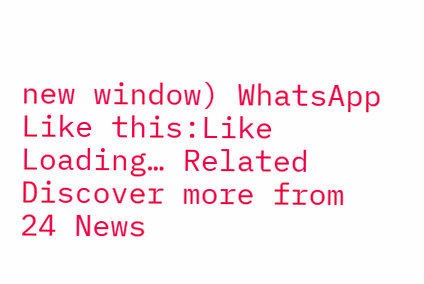new window) WhatsApp Like this:Like Loading… Related Discover more from 24 News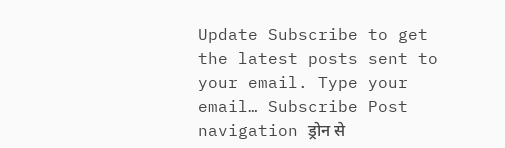Update Subscribe to get the latest posts sent to your email. Type your email… Subscribe Post navigation ड्रोन से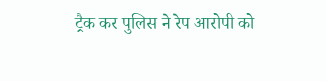ट्रैक कर पुलिस ने रेप आरोपी को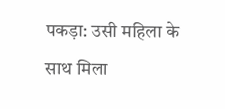पकड़ा: उसी महिला के साथ मिला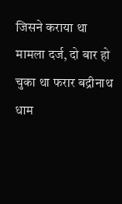जिसने कराया था मामला दर्ज, दो बार हो चुका था फरार बद्रीनाथ धाम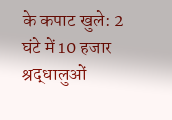के कपाट खुले: 2 घंटे में 10 हजार श्रद्धालुओं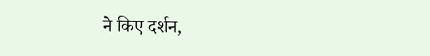ने किए दर्शन,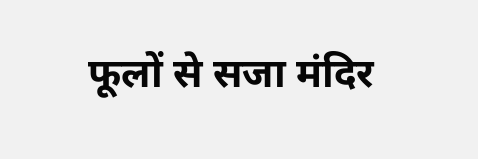फूलों से सजा मंदिर